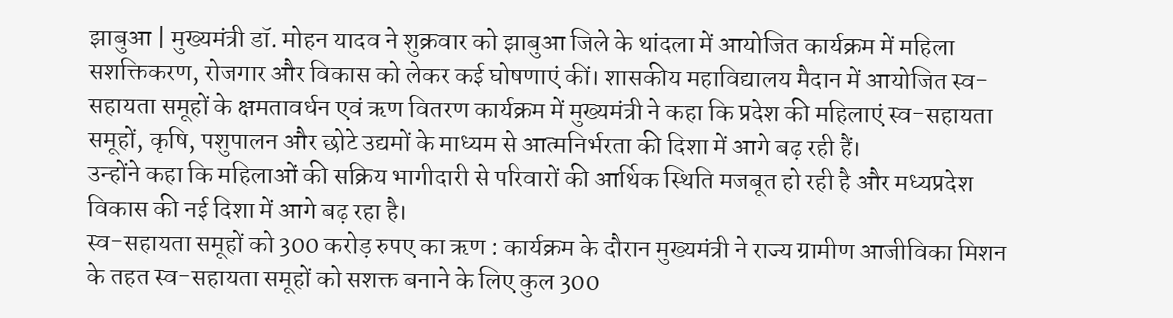झाबुआ | मुख्यमंत्री डॉ. मोहन यादव ने शुक्रवार को झाबुआ जिले के थांदला में आयोजित कार्यक्रम में महिला सशक्तिकरण, रोजगार और विकास को लेकर कई घोषणाएं कीं। शासकीय महाविद्यालय मैदान में आयोजित स्व-सहायता समूहों के क्षमतावर्धन एवं ऋण वितरण कार्यक्रम में मुख्यमंत्री ने कहा कि प्रदेश की महिलाएं स्व-सहायता समूहों, कृषि, पशुपालन और छोटे उद्यमों के माध्यम से आत्मनिर्भरता की दिशा में आगे बढ़ रही हैं।
उन्होंने कहा कि महिलाओं की सक्रिय भागीदारी से परिवारों की आर्थिक स्थिति मजबूत हो रही है और मध्यप्रदेश विकास की नई दिशा में आगे बढ़ रहा है।
स्व-सहायता समूहों को 300 करोड़ रुपए का ऋण : कार्यक्रम के दौरान मुख्यमंत्री ने राज्य ग्रामीण आजीविका मिशन के तहत स्व-सहायता समूहों को सशक्त बनाने के लिए कुल 300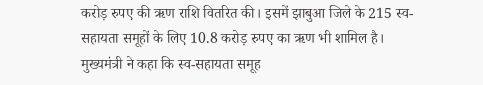करोड़ रुपए की ऋण राशि वितरित की। इसमें झाबुआ जिले के 215 स्व-सहायता समूहों के लिए 10.8 करोड़ रुपए का ऋण भी शामिल है। मुख्यमंत्री ने कहा कि स्व-सहायता समूह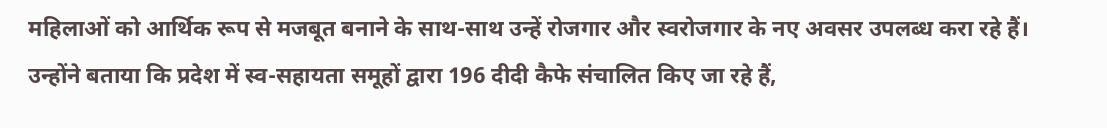महिलाओं को आर्थिक रूप से मजबूत बनाने के साथ-साथ उन्हें रोजगार और स्वरोजगार के नए अवसर उपलब्ध करा रहे हैं।
उन्होंने बताया कि प्रदेश में स्व-सहायता समूहों द्वारा 196 दीदी कैफे संचालित किए जा रहे हैं,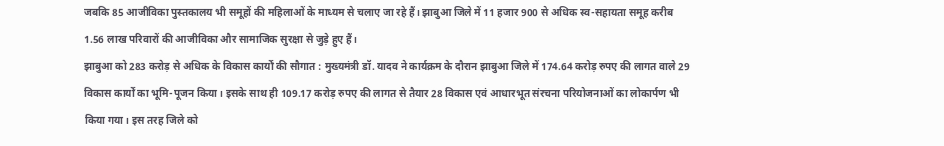जबकि 85 आजीविका पुस्तकालय भी समूहों की महिलाओं के माध्यम से चलाए जा रहे हैं। झाबुआ जिले में 11 हजार 900 से अधिक स्व-सहायता समूह करीब 1.56 लाख परिवारों की आजीविका और सामाजिक सुरक्षा से जुड़े हुए हैं।
झाबुआ को 283 करोड़ से अधिक के विकास कार्यों की सौगात : मुख्यमंत्री डॉ. यादव ने कार्यक्रम के दौरान झाबुआ जिले में 174.64 करोड़ रुपए की लागत वाले 29 विकास कार्यों का भूमि-पूजन किया। इसके साथ ही 109.17 करोड़ रुपए की लागत से तैयार 28 विकास एवं आधारभूत संरचना परियोजनाओं का लोकार्पण भी किया गया। इस तरह जिले को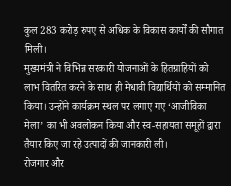कुल 283 करोड़ रुपए से अधिक के विकास कार्यों की सौगात मिली।
मुख्यमंत्री ने विभिन्न सरकारी योजनाओं के हितग्राहियों को लाभ वितरित करने के साथ ही मेधावी विद्यार्थियों को सम्मानित किया। उन्होंने कार्यक्रम स्थल पर लगाए गए ‘आजीविका मेला’ का भी अवलोकन किया और स्व-सहायता समूहों द्वारा तैयार किए जा रहे उत्पादों की जानकारी ली।
रोजगार और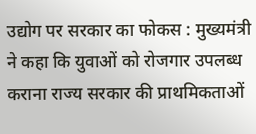उद्योग पर सरकार का फोकस : मुख्यमंत्री ने कहा कि युवाओं को रोजगार उपलब्ध कराना राज्य सरकार की प्राथमिकताओं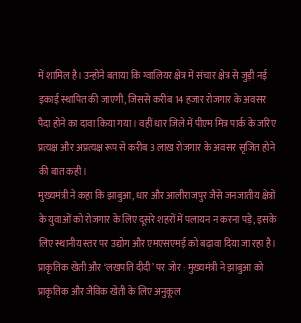में शामिल है। उन्होंने बताया कि ग्वालियर क्षेत्र में संचार क्षेत्र से जुड़ी नई इकाई स्थापित की जाएगी, जिससे करीब 14 हजार रोजगार के अवसर पैदा होने का दावा किया गया। वहीं धार जिले में पीएम मित्र पार्क के जरिए प्रत्यक्ष और अप्रत्यक्ष रूप से करीब 3 लाख रोजगार के अवसर सृजित होने की बात कही।
मुख्यमंत्री ने कहा कि झाबुआ, धार और आलीराजपुर जैसे जनजातीय क्षेत्रों के युवाओं को रोजगार के लिए दूसरे शहरों में पलायन न करना पड़े, इसके लिए स्थानीय स्तर पर उद्योग और एमएसएमई को बढ़ावा दिया जा रहा है।
प्राकृतिक खेती और ‘लखपति दीदी’ पर जोर : मुख्यमंत्री ने झाबुआ को प्राकृतिक और जैविक खेती के लिए अनुकूल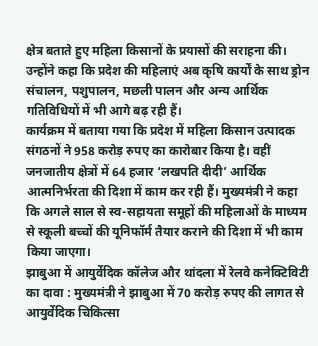क्षेत्र बताते हुए महिला किसानों के प्रयासों की सराहना की। उन्होंने कहा कि प्रदेश की महिलाएं अब कृषि कार्यों के साथ ड्रोन संचालन, पशुपालन, मछली पालन और अन्य आर्थिक गतिविधियों में भी आगे बढ़ रही हैं।
कार्यक्रम में बताया गया कि प्रदेश में महिला किसान उत्पादक संगठनों ने 958 करोड़ रुपए का कारोबार किया है। वहीं जनजातीय क्षेत्रों में 64 हजार ‘लखपति दीदी’ आर्थिक आत्मनिर्भरता की दिशा में काम कर रही हैं। मुख्यमंत्री ने कहा कि अगले साल से स्व-सहायता समूहों की महिलाओं के माध्यम से स्कूली बच्चों की यूनिफॉर्म तैयार कराने की दिशा में भी काम किया जाएगा।
झाबुआ में आयुर्वेदिक कॉलेज और थांदला में रेलवे कनेक्टिविटी का दावा : मुख्यमंत्री ने झाबुआ में 70 करोड़ रुपए की लागत से आयुर्वेदिक चिकित्सा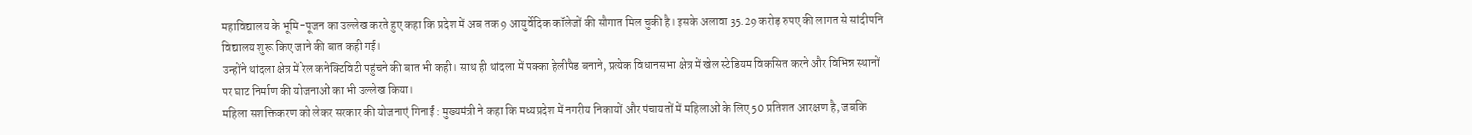महाविद्यालय के भूमि-पूजन का उल्लेख करते हुए कहा कि प्रदेश में अब तक 9 आयुर्वेदिक कॉलेजों की सौगात मिल चुकी है। इसके अलावा 35.29 करोड़ रुपए की लागत से सांदीपनि विद्यालय शुरू किए जाने की बात कही गई।
उन्होंने थांदला क्षेत्र में रेल कनेक्टिविटी पहुंचने की बात भी कही। साथ ही थांदला में पक्का हेलीपैड बनाने, प्रत्येक विधानसभा क्षेत्र में खेल स्टेडियम विकसित करने और विभिन्न स्थानों पर घाट निर्माण की योजनाओं का भी उल्लेख किया।
महिला सशक्तिकरण को लेकर सरकार की योजनाएं गिनाईं : मुख्यमंत्री ने कहा कि मध्यप्रदेश में नगरीय निकायों और पंचायतों में महिलाओं के लिए 50 प्रतिशत आरक्षण है, जबकि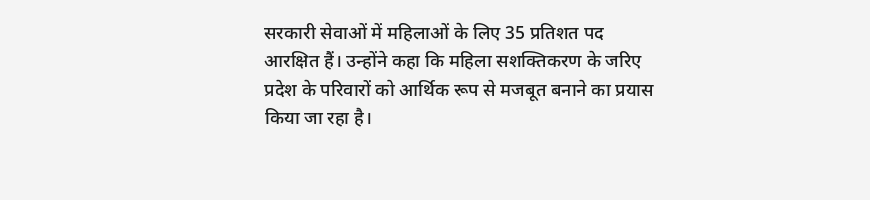सरकारी सेवाओं में महिलाओं के लिए 35 प्रतिशत पद आरक्षित हैं। उन्होंने कहा कि महिला सशक्तिकरण के जरिए प्रदेश के परिवारों को आर्थिक रूप से मजबूत बनाने का प्रयास किया जा रहा है।